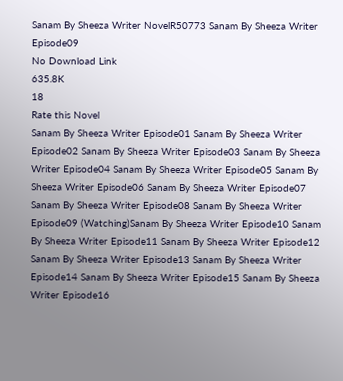Sanam By Sheeza Writer NovelR50773 Sanam By Sheeza Writer Episode09
No Download Link
635.8K
18
Rate this Novel
Sanam By Sheeza Writer Episode01 Sanam By Sheeza Writer Episode02 Sanam By Sheeza Writer Episode03 Sanam By Sheeza Writer Episode04 Sanam By Sheeza Writer Episode05 Sanam By Sheeza Writer Episode06 Sanam By Sheeza Writer Episode07 Sanam By Sheeza Writer Episode08 Sanam By Sheeza Writer Episode09 (Watching)Sanam By Sheeza Writer Episode10 Sanam By Sheeza Writer Episode11 Sanam By Sheeza Writer Episode12 Sanam By Sheeza Writer Episode13 Sanam By Sheeza Writer Episode14 Sanam By Sheeza Writer Episode15 Sanam By Sheeza Writer Episode16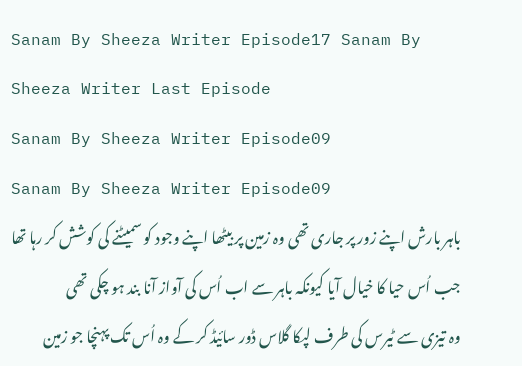Sanam By Sheeza Writer Episode17 Sanam By Sheeza Writer Last Episode
Sanam By Sheeza Writer Episode09
Sanam By Sheeza Writer Episode09
باہر بارش اپنے زور پر جاری تھی وہ زمین پر بیٹھا اپنے وجود کو سمیٹنے کی کوشش کر رہا تھا
جب اُس حیا کا خیال آیا کیونکہ باہر سے اب اُس کی آواز آنا بند ہو چکی تھی
وہ تیزی سے ٹیرس کی طرف لپکا گلاس ڈور سائیڈ کر کے وہ اُس تک پہنچا جو زمین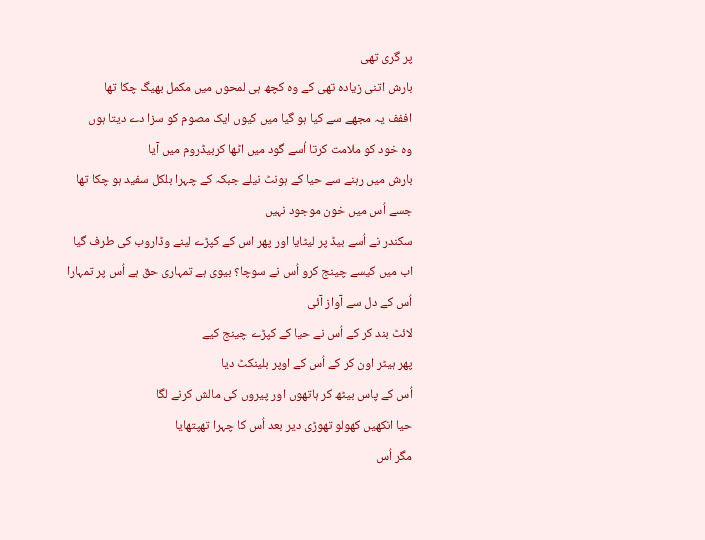پر گری تھی
بارش اتنی زیادہ تھی کے وہ کچھ ہی لمحوں میں مکمل بھیگ چکا تھا
اففف یہ مجھے سے کیا ہو گیا میں کیوں ایک مصوم کو سزا دے دیتا ہوں
وہ خود کو ملامت کرتا اُسے گود میں اٹھا کربیڈروم میں آیا
بارش میں رہنے سے حیا کے ہونٹ نیلے جبکہ کے چہرا بلکل سفید ہو چکا تھا
جسے اُس میں خون موجود نہیں
سکندر نے اُسے بیڈ پر لیٹایا اور پھر اس کے کپڑے لینے وڈاروب کی طرف گیا
اب میں کیسے چینج کرو اُس نے سوچا؟ بیوی ہے تمہاری حق ہے اُس پر تمہارا
اُس کے دل سے آواز آئی
لائٹ بند کر کے اُس نے حیا کے کپڑے چینج کیے
پھر ہیٹر اون کر کے اُس کے اوپر بلینکٹ دیا
اُس کے پاس بیٹھ کر ہاتھوں اور پیروں کی مالش کرنے لگا
حیا انکھیں کھولو تھوڑی دیر بعد اُس کا چہرا تھپتھایا
مگر اُس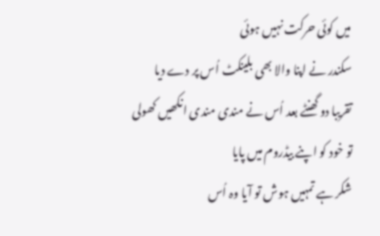میں کوئی حرکت نہیں ہوئی
سکندر نے اپنا والا بھی بلینکٹ اُس پر دے دیا
تقریبا دو گھنٹے بعد اُس نے مندی مندی انکھیں کھولی
تو خود کو اپنے بیڈروم میں پایا
شکر ہے تمہیں ہوش تو آیا وہ اُس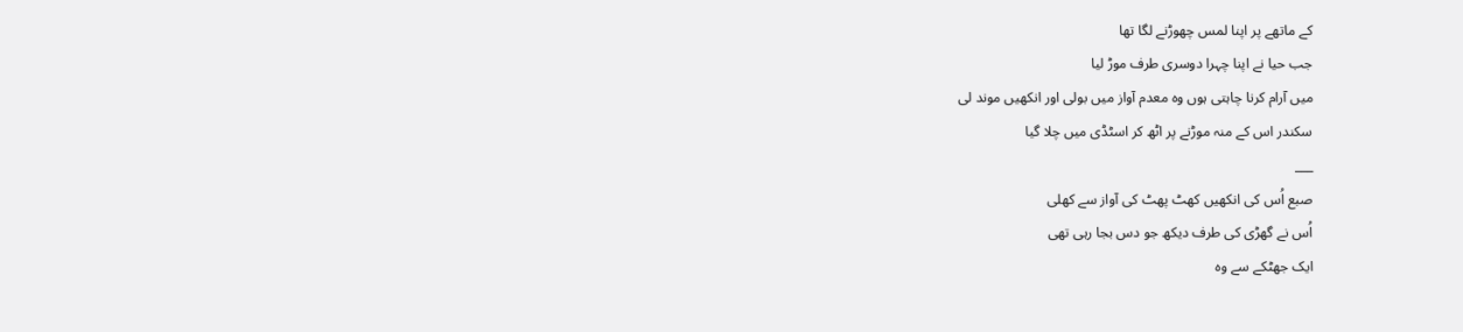کے ماتھے پر اپنا لمس چھوڑنے لگا تھا
جب حیا نے اپنا چہرا دوسری طرف موڑ لیا
میں آرام کرنا چاہتی ہوں وہ معدم آواز میں بولی اور انکھیں موند لی
سکندر اس کے منہ موڑنے پر اٹھ کر اسٹڈی میں چلا گیا
___
صبع اُس کی انکھیں کھٹ پھٹ کی آواز سے کھلی
اُس نے گھڑی کی طرف دیکھ جو دس بجا رہی تھی
ایک جھٹکے سے وہ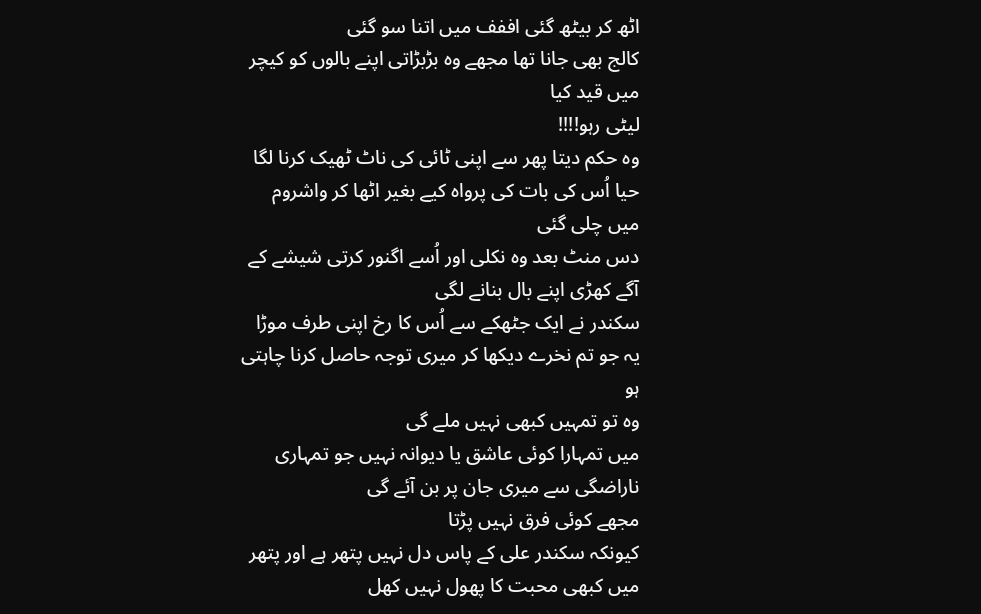اٹھ کر بیٹھ گئی اففف میں اتنا سو گئی
کالج بھی جانا تھا مجھے وہ بڑبڑاتی اپنے بالوں کو کیچر میں قید کیا
لیٹی رہو!!!!
وہ حکم دیتا پھر سے اپنی ٹائی کی ناٹ ٹھیک کرنا لگا
حیا اُس کی بات کی پرواہ کیے بغیر اٹھا کر واشروم میں چلی گئی
دس منٹ بعد وہ نکلی اور اُسے اگنور کرتی شیشے کے آگے کھڑی اپنے بال بنانے لگی
سکندر نے ایک جٹھکے سے اُس کا رخ اپنی طرف موڑا
یہ جو تم نخرے دیکھا کر میری توجہ حاصل کرنا چاہتی ہو
وہ تو تمہیں کبھی نہیں ملے گی
میں تمہارا کوئی عاشق یا دیوانہ نہیں جو تمہاری ناراضگی سے میری جان پر بن آئے گی
مجھے کوئی فرق نہیں پڑتا
کیونکہ سکندر علی کے پاس دل نہیں پتھر ہے اور پتھر میں کبھی محبت کا پھول نہیں کھل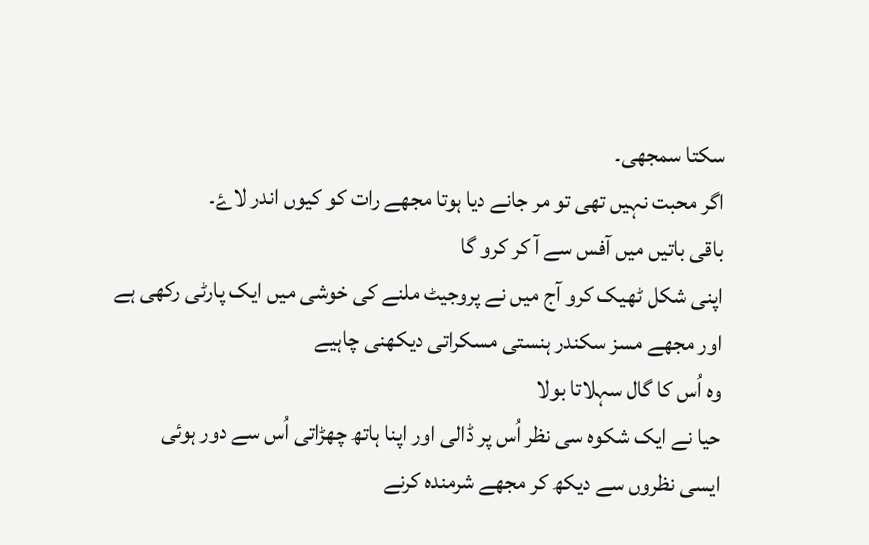سکتا سمجھی۔
اگر محبت نہیں تھی تو مر جانے دیا ہوتا مجھے رات کو کیوں اندر لاۓ۔
باقی باتیں میں آفس سے آ کر کرو گا
اپنی شکل ٹھیک کرو آج میں نے پروجیٹ ملنے کی خوشی میں ایک پارٹی رکھی ہے
اور مجھے مسز سکندر ہنستی مسکراتی دیکھنی چاہیے
وہ اُس کا گال سہلاتا بولا
حیا نے ایک شکوہ سی نظر اُس پر ڈالی اور اپنا ہاتھ چھڑاتی اُس سے دور ہوئی
ایسی نظروں سے دیکھ کر مجھے شرمندہ کرنے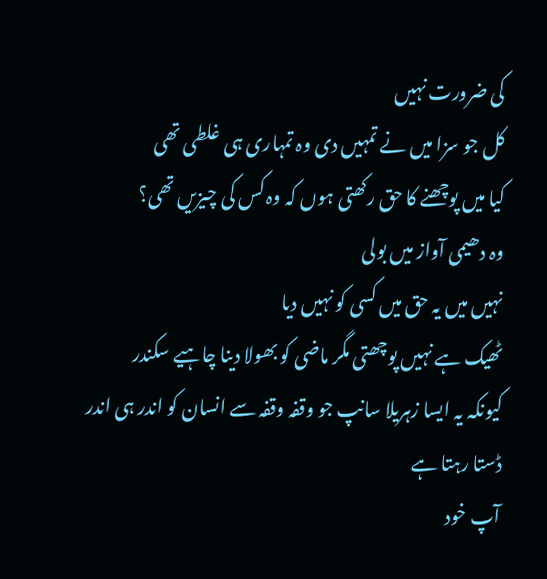کی ضرورت نہیں
کل جو سزا میں نے تمہیں دی وہ تمہاری ہی غلطی تھی
کیا میں پوچھنے کا حق رکھتی ہوں کہ وہ کس کی چیزیں تھی؟
وہ دھیمی آواز میں بولی
نہیں میں یہ حق میں کسی کو نہیں دیا
ٹھیک ہے نہیں پوچھتی مگر ماضی کو بھولا دینا چاہیے سکندر
کیونکہ یہ ایسا زہریلا سانپ جو وقفہ وقفہ سے انسان کو اندر ہی اندر ڈستا رہتا ہے
آپ خود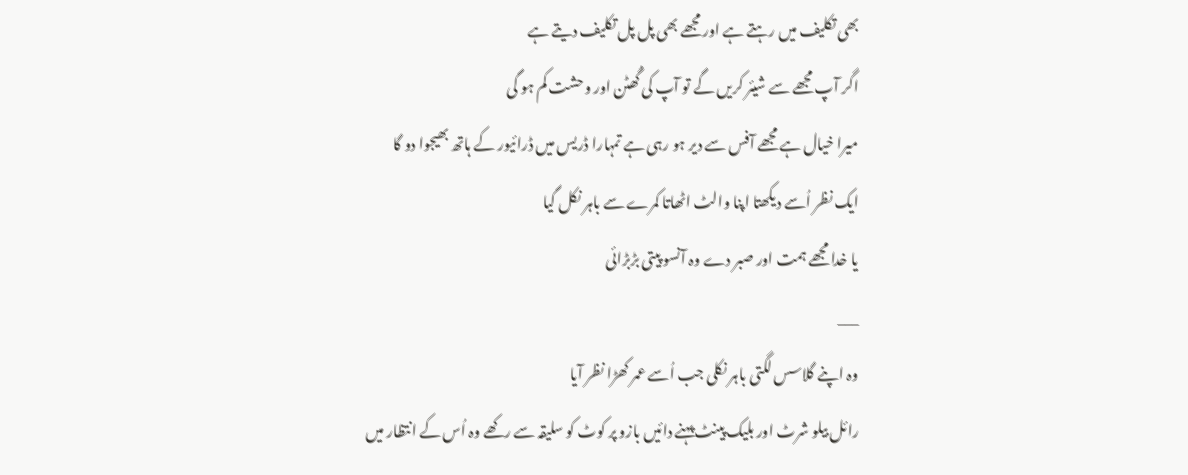بھی تکلیف میں رہتے ہے اور مجھے بھی پل پل تکلیف دیتے ہے
اگر آپ مجھے سے شیئر کریں گے تو آپ کی گُھٹن اور وحشت کم ہو گی
میرا خیال ہے مجھے آفس سے دیر ہو رہی ہے تمہارا ڈریس میں ڈرائيور کے ہاتھ بھیجوا دو گا
ایک نظر اُسے دیکھتا اپنا والٹ اٹھاتا کمرے سے باہر نکل گیا
یا خدا مجھے ہمت اور صبر دے وہ آنسو پیتی بڑبڑائی
___
وہ اپنے گلاسس لگتی باہر نکلی جب اُسے عمر کھڑا نظر آیا
رائل بیلو شرٹ اور بلیک پینٹ پہنے دائیں بازو پر کوٹ کو سلیقہ سے رکھے وہ اُس کے انتظار میں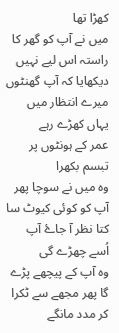کھڑا تھا
میں نے آپ کو گھر کا راستہ اس لیے نہیں دیکھایا کہ آپ گھنٹوں میرے انتظار میں یہاں کھڑے رہے
عمر کے ہونٹوں پر تبسم بکھرا
وہ میں نے سوچا پھر آپ کو کوئی کیوٹ سا کتا نظر آ جاۓ آپ اُسے چھڑے گی
وہ آپ کے پیچھے پڑے گا پھر مجھے سے ٹکرا کر مدد مانگے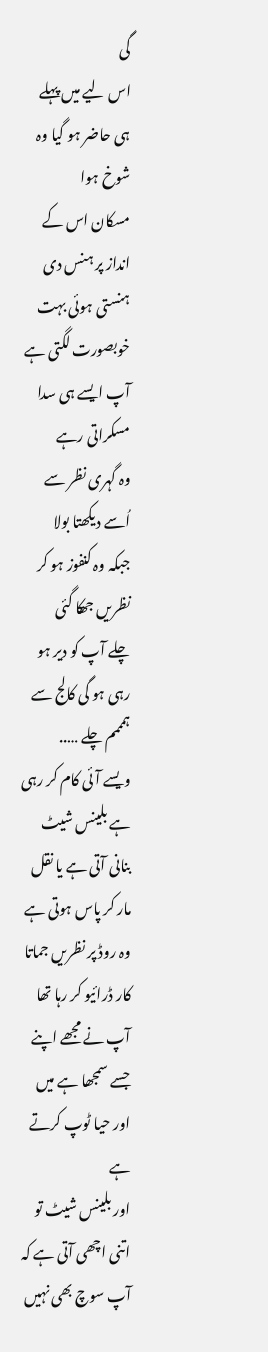گی
اس لیے میں پہلے ہی حاضر ہو گیا وہ شوخ ہوا
مسکان اس کے انداز پر ہنس دی
ہنستی ہوئی بہت خوبصورت لگتی ہے آپ ایسے ہی سدا مسکراتی رہے
وہ گہری نظر سے اُسے دیکھتا بولا
جبکہ وہ کنفوز ہو کر نظریں جھکا گئی
چلے آپ کو دیر ہو رہی ہو گی کالج سے
ہمممم چلے …..
ویسے آئی کام کر رہی ہے بلینس شیٹ بنانی آتی ہے یا نقل مار کر پاس ہوتی ہے
وہ روڈ پر نظریں جماتا کار ڈرائيو کر رہا تھا
آپ نے مجھے اپنے جسے سمجھا ہے میں اور حیا ٹوپ کرتے ہے
اور بلینس شیٹ تو اتنی اچھی آتی ہے کہ آپ سوچ بھی نہیں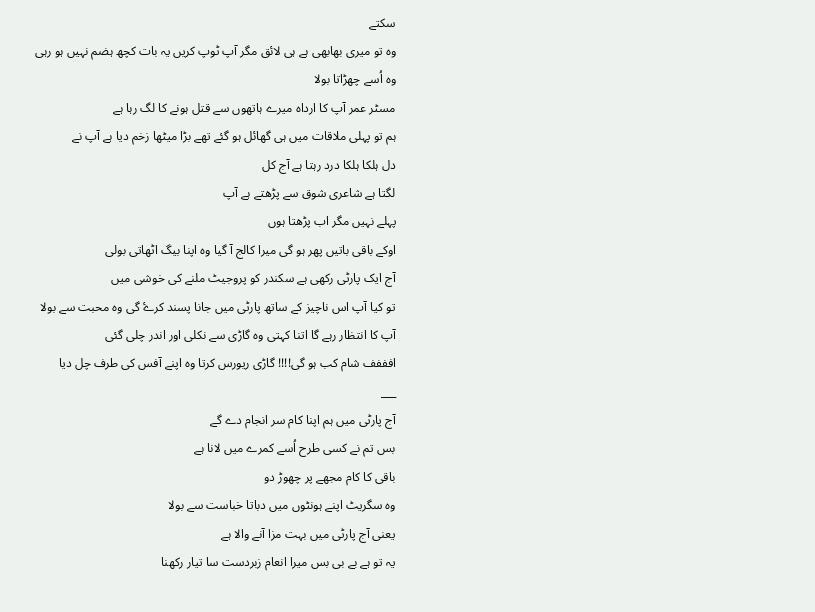سکتے
وہ تو میری بھابھی ہے ہی لائق مگر آپ ٹوپ کریں یہ بات کچھ ہضم نہیں ہو رہی
وہ اُسے چھڑاتا بولا
مسٹر عمر آپ کا ارداہ میرے ہاتھوں سے قتل ہونے کا لگ رہا ہے
ہم تو پہلی ملاقات میں ہی گھائل ہو گئے تھے بڑا میٹھا زخم دیا ہے آپ نے
دل ہلکا ہلکا درد رہتا ہے آج کل
لگتا ہے شاعری شوق سے پڑھتے ہے آپ
پہلے نہیں مگر اب پڑھتا ہوں
اوکے باقی باتیں پھر ہو گی میرا کالج آ گیا وہ اپنا بیگ اٹھاتی بولی
آج ایک پارٹی رکھی ہے سکندر کو پروجیٹ ملنے کی خوشی میں
تو کیا آپ اس ناچیز کے ساتھ پارٹی میں جانا پسند کرۓ گی وہ محبت سے بولا
آپ کا انتظار رہے گا اتنا کہتی وہ گاڑی سے نکلی اور اندر چلی گئی
افففف شام کب ہو گی!!!! گاڑی ریورس کرتا وہ اپنے آفس کی طرف چل دیا
___
آج پارٹی میں ہم اپنا کام سر انجام دے گے
بس تم نے کسی طرح اُسے کمرے میں لانا ہے
باقی کا کام مجھے پر چھوڑ دو
وہ سگریٹ اپنے ہونٹوں میں دباتا خباست سے بولا
یعنی آج پارٹی میں بہت مزا آنے والا ہے
یہ تو ہے بے بی بس میرا انعام زبردست سا تیار رکھنا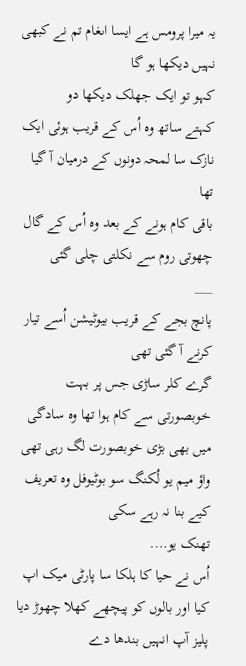یہ میرا پرومس ہے ایسا اںغام تم نے کبھی نہیں دیکھا ہو گا
کہو تو ایک جھلک دیکھا دو
کہتے ساتھ وہ اُس کے قریب ہوئی ایک نازک سا لمحہ دونوں کے درمیان آ گیا تھا
باقی کام ہونے کے بعد وہ اُس کے گال چھوتی روم سے نکلتی چلی گئی
___
پانچ بجے کے قریب بیوٹیشن اُسے تیار کرنے آ گئی تھی
گرے کلر ساڑی جس پر بہت خوبصورتی سے کام ہوا تھا وہ سادگی میں بھی بڑی خوبصورت لگ رہی تھی
واؤ میم یو لُکنگ سو بوٹیوفل وہ تعریف کیے بنا نہ رہے سکی
تھنک یو….
اُس نے حیا کا ہلکا سا پارٹی میک اپ کیا اور بالوں کو پیچھے کھلا چھوڑ دیا
پلیز آپ انہیں بندھا دے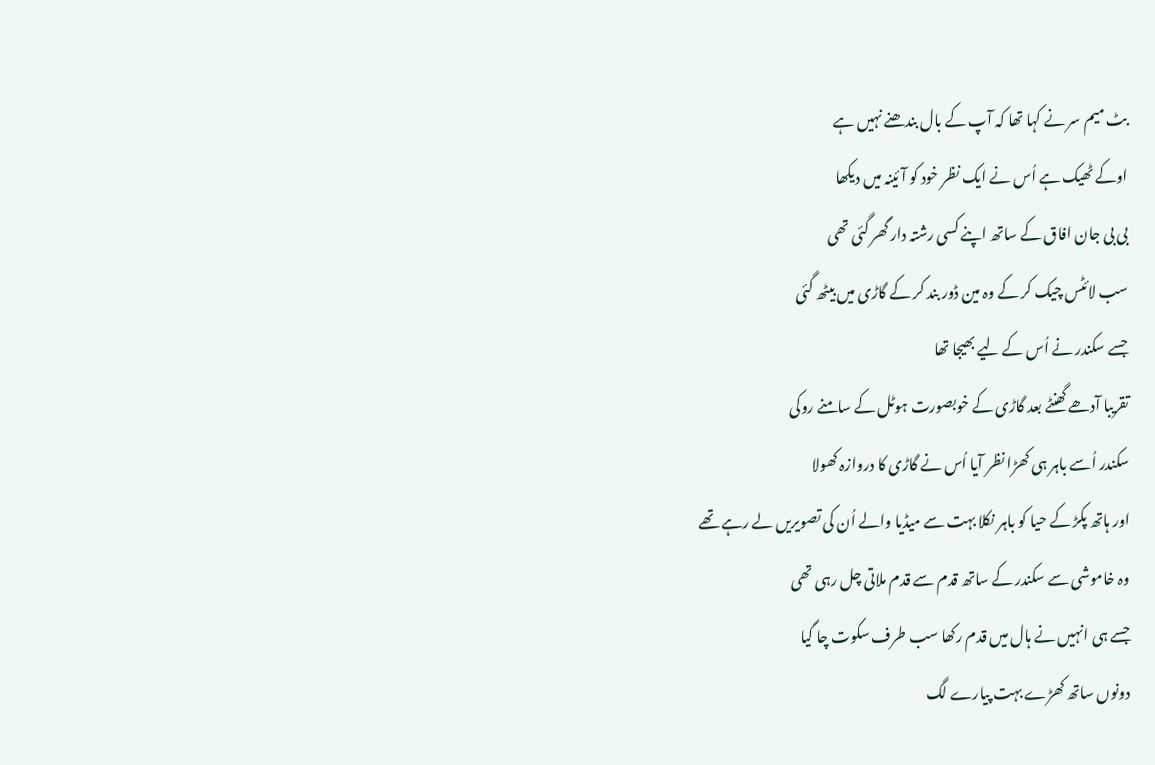بٹ میم سر نے کہا تھا کہ آپ کے بال بندھنے نہیں ہے
اوکے ٹھیک ہے اُس نے ایک نظر خود کو آئینہ میں دیکھا
بی بی جان افاق کے ساتھ اپنے کسی رشتہ دار گھر گئی تھی
سب لائٹس چیک کر کے وہ مین ڈور بند کر کے گاڑی میں بیٹھ گئی
جسے سکندر نے اُس کے لیے بھیجا تھا
تقریبا آدھے گھنٹے بعد گاڑی کے خوبصورت ہوٹل کے سامنے روکی
سکندر اُسے باہر ہی کھڑا نظر آیا اُس نے گاڑی کا دروازہ کھولا
اور ہاتھ پکڑ کے حیا کو باہر نکلا بہت سے میڈیا والے اُن کی تصویریں لے رہے تھے
وہ خاموشی سے سکندر کے ساتھ قدم سے قدم ملاتی چل رہی تھی
جسے ہی انہیں نے ہال میں قدم رکھا سب طرف سکوت چا گیا
دونوں ساتھ کھڑے بہت پیارے لگ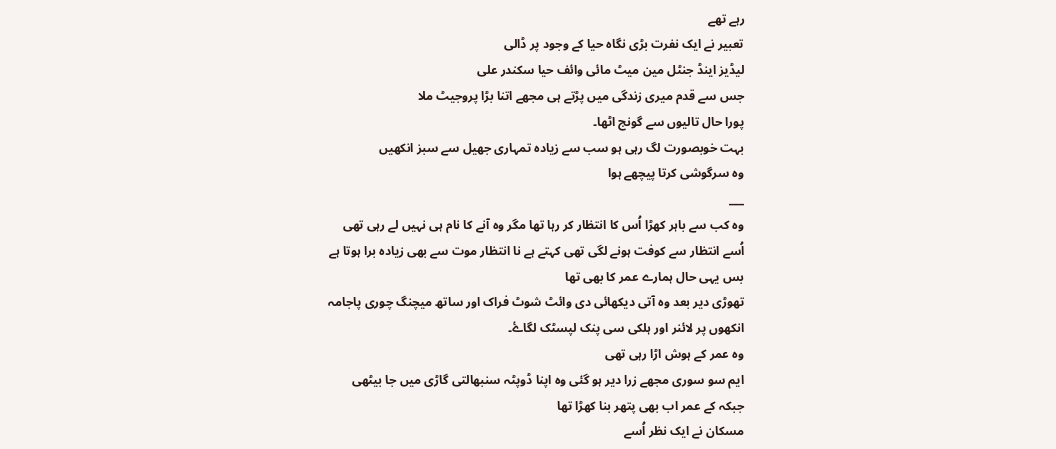رہے تھے
تعبیر نے ایک نفرت بڑی نگاہ حیا کے وجود پر ڈالی
لیڈیز اینڈ جنٹل مین میٹ مائی وائف حیا سکندر علی
جس سے قدم میری زندگی میں پڑتے ہی مجھے اتنا بڑا پروجیٹ ملا
پورا حال تالیوں سے گونج اٹھا۔
بہت خوبصورت لگ رہی ہو سب سے زیادہ تمہاری جھیل سے سبز انکھیں
وہ سرگوشی کرتا پیچھے ہوا
___
وہ کب سے باہر کھڑا اُس کا انتظار کر رہا تھا مگر وہ آنے کا نام ہی نہیں لے رہی تھی
اُسے انتظار سے کوفت ہونے لگی تھی کہتے ہے نا انتظار موت سے بھی زیادہ برا ہوتا ہے
بس یہی حال ہمارے عمر کا بھی تھا
تھوڑی دیر بعد وہ آتی دیکھائی دی وائٹ شوٹ فراک اور ساتھ میچنگ چوری پاجامہ
انکھوں پر لائنر اور ہلکی سی پنک لپسٹک لگاۓ۔
وہ عمر کے ہوش اڑا رہی تھی
ایم سو سوری مجھے زرا دیر ہو گئی وہ اپنا ڈوپٹہ سنبھالتی گاڑی میں جا بیٹھی
جبکہ کے عمر اب بھی پتھر بنا کھڑا تھا
مسکان نے ایک نظر اُسے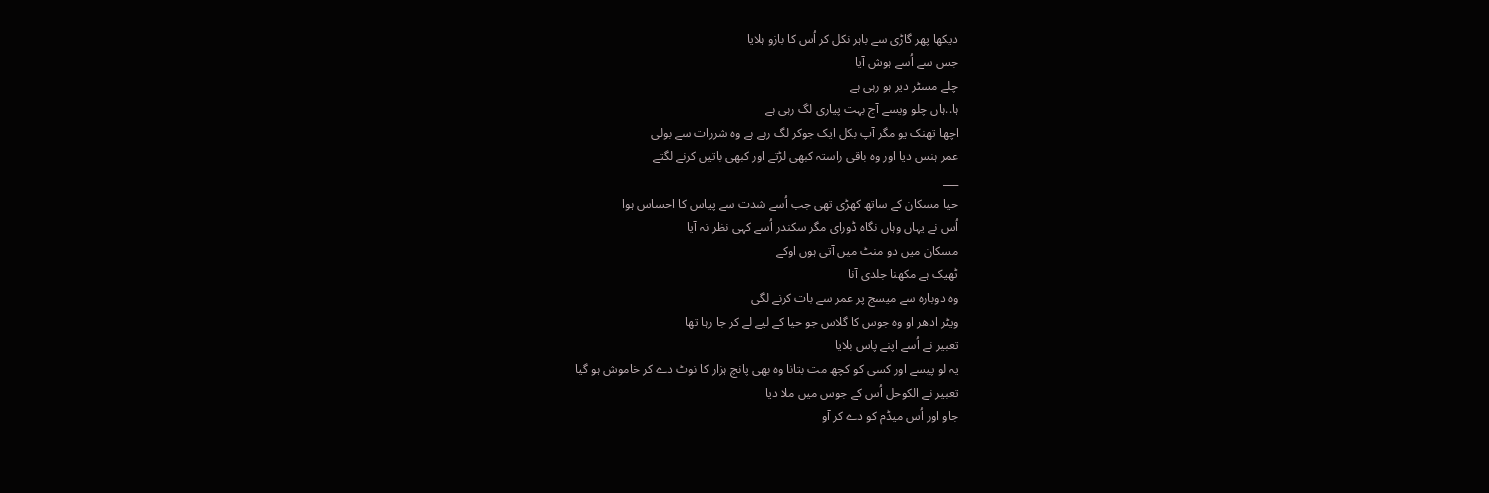دیکھا پھر گاڑی سے باہر نکل کر اُس کا بازو ہلایا
جس سے اُسے ہوش آیا
چلے مسٹر دیر ہو رہی ہے
ہا..ہاں چلو ویسے آج بہت پیاری لگ رہی ہے
اچھا تھنک یو مگر آپ بکل ایک جوکر لگ رہے ہے وہ شررات سے بولی
عمر ہنس دیا اور وہ باقی راستہ کبھی لڑتے اور کبھی باتیں کرنے لگتے
___
حیا مسکان کے ساتھ کھڑی تھی جب اُسے شدت سے پیاس کا احساس ہوا
اُس نے یہاں وہاں نگاہ ڈورای مگر سکندر اُسے کہی نظر نہ آیا
مسکان میں دو منٹ میں آتی ہوں اوکے
ٹھیک ہے مکھنا جلدی آنا
وہ دوبارہ سے میسج پر عمر سے بات کرنے لگی
ویٹر ادھر او وہ جوس کا گلاس جو حیا کے لیے لے کر جا رہا تھا
تعبیر نے اُسے اپنے پاس بلایا
یہ لو پیسے اور کسی کو کچھ مت بتانا وہ بھی پانچ ہزار کا نوٹ دے کر خاموش ہو گیا
تعبیر نے الکوحل اُس کے جوس میں ملا دیا
جاو اور اُس میڈم کو دے کر آو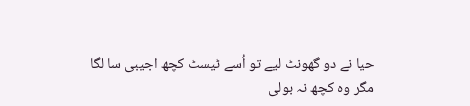حیا نے دو گھونٹ لیے تو اُسے ٹیسٹ کچھ اجیبی سا لگا
مگر وہ کچھ نہ بولی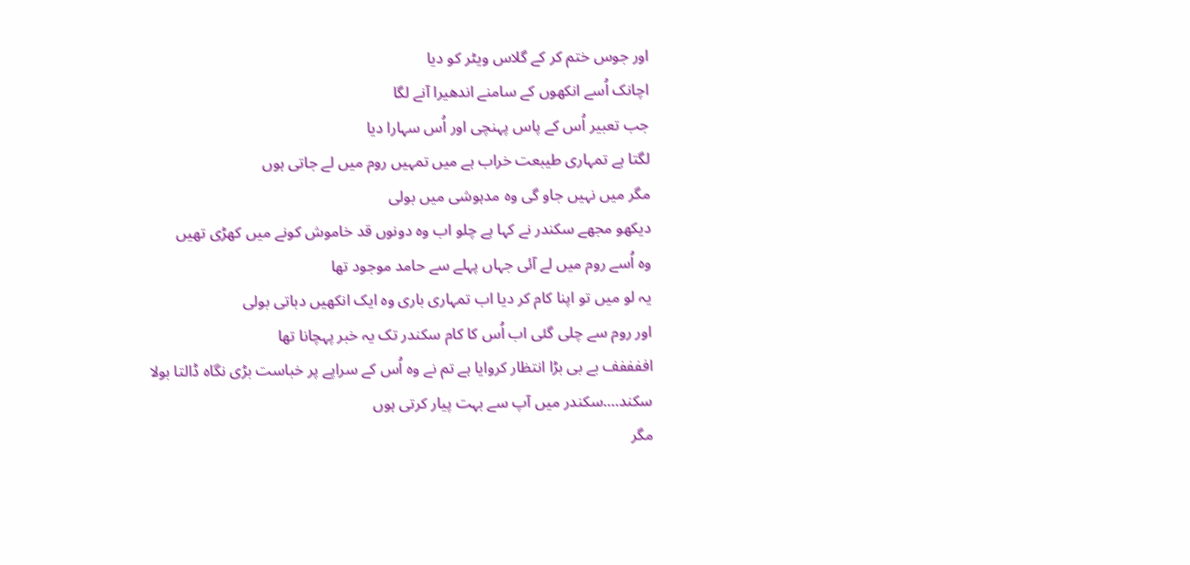اور جوس ختم کر کے گلاس ویٹر کو دیا
اچانک اُسے انکھوں کے سامنے اندھیرا آنے لگا
جب تعبیر اُس کے پاس پہنچی اور اُس سہارا دیا
لگتا ہے تمہاری طیبعت خراب ہے میں تمہیں روم میں لے جاتی ہوں
مگر میں نہیں جاو گی وہ مدہوشی میں بولی
دیکھو مجھے سکندر نے کہا ہے چلو اب وہ دونوں قد خاموش کونے میں کھڑی تھیں
وہ اُسے روم میں لے آئی جہاں پہلے سے حامد موجود تھا
یہ لو میں تو اپنا کام کر دیا اب تمہاری باری وہ ایک انکھیں دباتی بولی
اور روم سے چلی گئی اب اُس کا کام سکندر تک یہ خبر پہچانا تھا
اففففف بے بی بڑا انتظار کروایا ہے تم نے وہ اُس کے سراپے پر خباست بڑی نگاہ ڈالتا بولا
سکند….سکندر میں آپ سے بہت پیار کرتی ہوں
مگر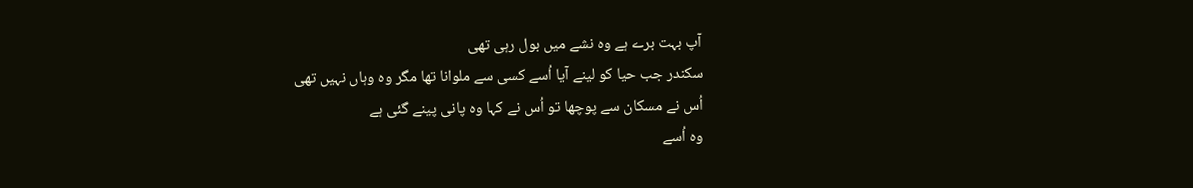آپ بہت برے ہے وہ نشے میں بول رہی تھی
سکندر جب حیا کو لینے آیا اُسے کسی سے ملوانا تھا مگر وہ وہاں نہیں تھی
اُس نے مسکان سے پوچھا تو اُس نے کہا وہ پانی پینے گئی ہے
وہ اُسے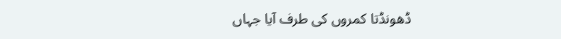ڈھونڈتا کمروں کی طرف آیا جہاں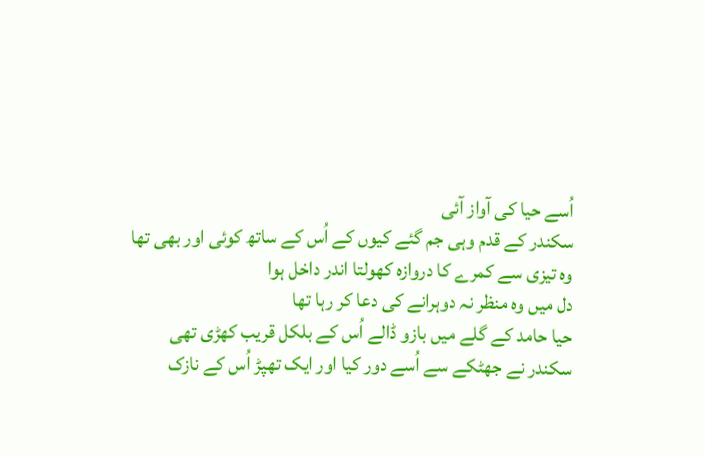اُسے حیا کی آواز آئی
سکندر کے قدم وہی جم گئے کیوں کے اُس کے ساتھ کوئی اور بھی تھا
وہ تیزی سے کمرے کا دروازہ کھولتا اندر داخل ہوا
دل میں وہ منظر نہ دوہرانے کی دعا کر رہا تھا
حیا حامد کے گلے میں بازو ڈالے اُس کے بلکل قریب کھڑی تھی
سکندر نے جھٹکے سے اُسے دور کیا اور ایک تھپڑ اُس کے نازک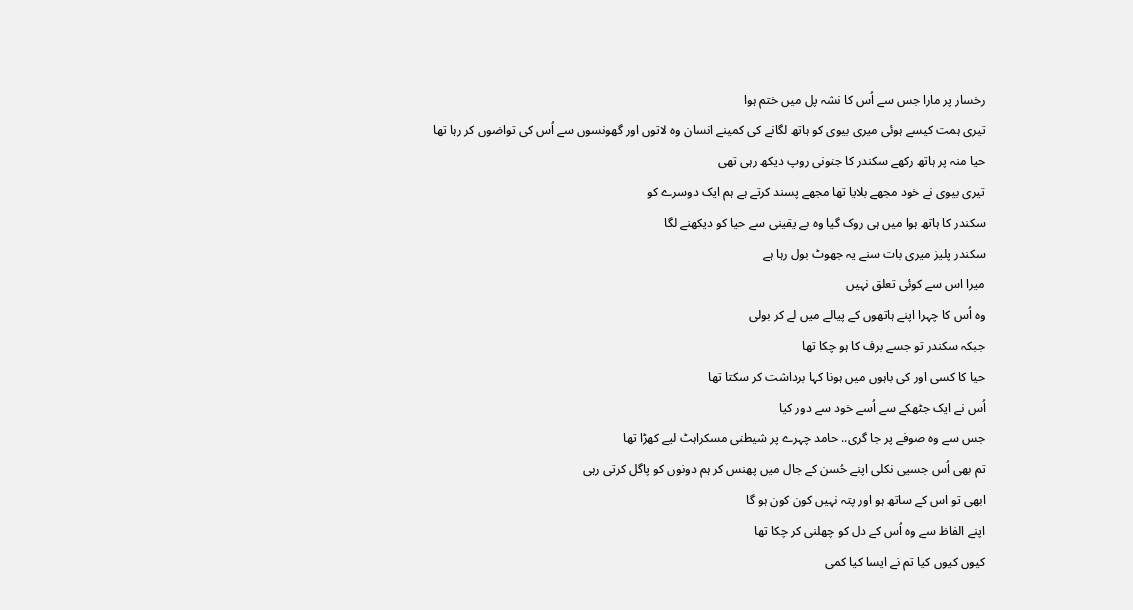رخسار پر مارا جس سے اُس کا نشہ پل میں ختم ہوا
تیری ہمت کیسے ہوئی میری بیوی کو ہاتھ لگانے کی کمینے انسان وہ لاتوں اور گھونسوں سے اُس کی تواضوں کر رہا تھا
حیا منہ پر ہاتھ رکھے سکندر کا جنونی روپ دیکھ رہی تھی
تیری بیوی نے خود مجھے بلایا تھا مجھے پسند کرتے ہے ہم ایک دوسرے کو
سکندر کا ہاتھ ہوا میں ہی روک گیا وہ بے یقينی سے حیا کو دیکھنے لگا
سکندر پلیز میری بات سنے یہ جھوٹ بول رہا ہے
میرا اس سے کوئی تعلق نہیں
وہ اُس کا چہرا اپنے ہاتھوں کے پیالے میں لے کر بولی
جبکہ سکندر تو جسے برف کا ہو چکا تھا
حیا کا کسی اور کی باہوں میں ہونا کہا برداشت کر سکتا تھا
اُس نے ایک جٹھکے سے اُسے خود سے دور کیا
جس سے وہ صوفے پر جا گری.. حامد چہرے پر شیطنی مسکراہٹ لیے کھڑا تھا
تم بھی اُس جسیی نکلی اپنے حُسن کے جال میں پھنس کر ہم دونوں کو پاگل کرتی رہی
ابھی تو اس کے ساتھ ہو اور پتہ نہیں کون کون ہو گا
اپنے الفاظ سے وہ اُس کے دل کو چھلنی کر چکا تھا
کیوں کیوں کیا تم نے ایسا کیا کمی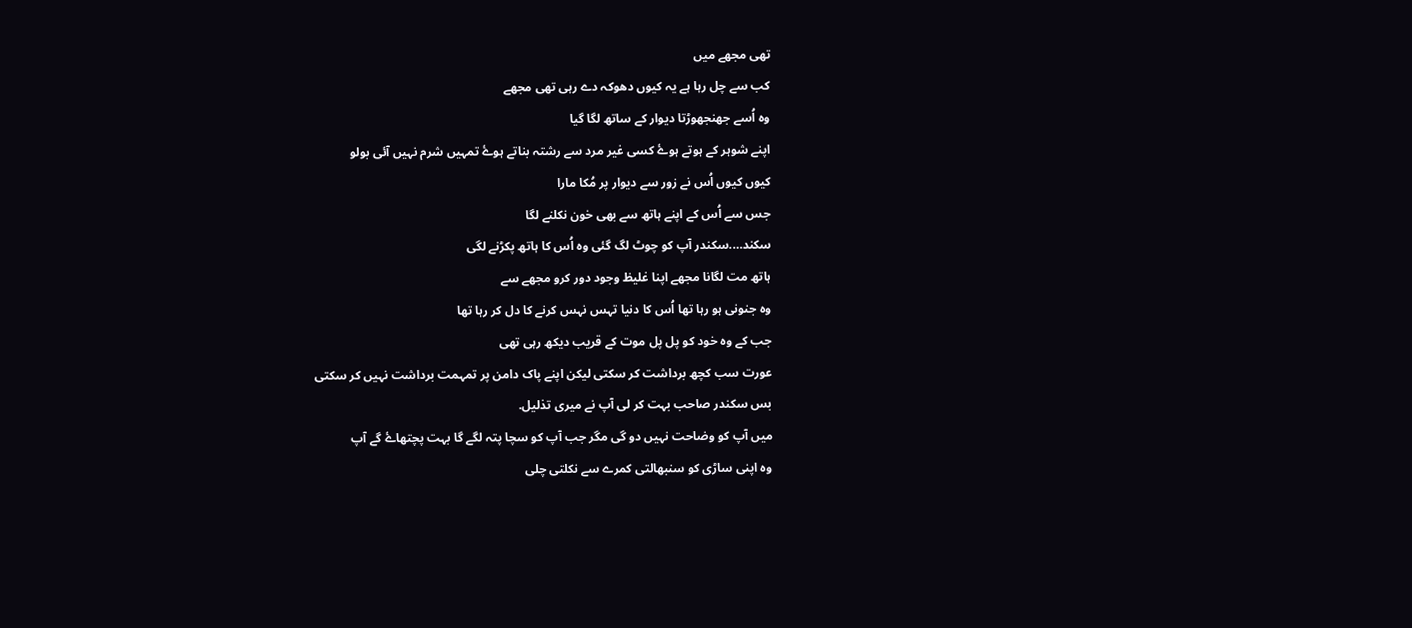تھی مجھے میں
کب سے چل رہا ہے یہ کیوں دھوکہ دے رہی تھی مجھے
وہ اُسے جھنجھوڑتا دیوار کے ساتھ لگا گیا
اپنے شوہر کے ہوتے ہوۓ کسی غیر مرد سے رشتہ بناتے ہوۓ تمہیں شرم نہیں آئی بولو
کیوں کیوں اُس نے زور سے دیوار پر مُکا مارا
جس سے اُس کے اپنے ہاتھ سے بھی خون نکلنے لگا
سکند….سکندر آپ کو چوٹ لگ گئی وہ اُس کا ہاتھ پکڑنے لگی
ہاتھ مت لگانا مجھے اپنا غلیظ وجود دور کرو مجھے سے
وہ جنونی ہو رہا تھا اُس کا دنیا تہس نہس کرنے کا دل کر رہا تھا
جب کے وہ خود کو پل پل موت کے قریب دیکھ رہی تھی
عورت سب کچھ برداشت کر سکتی لیکن اپنے پاک دامن پر تمہمت برداشت نہیں کر سکتی
بس سکندر صاحب بہت کر لی آپ نے میری تذلیل.
میں آپ کو وضاحت نہیں دو گی مگر جب آپ کو سچا پتہ لگے گا بہت پچتھاۓ گے آپ
وہ اپنی ساڑی کو سنبھالتی کمرے سے نکلتی چلی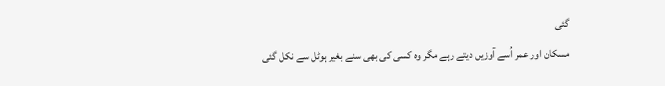گئی
مسکان اور عمر اُسے آوزیں دیتے رہے مگر وہ کسی کی بھی سنے بغیر ہوٹل سے نکل گئی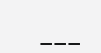___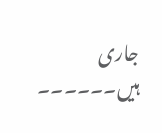جاری ہیں۔۔۔۔۔۔